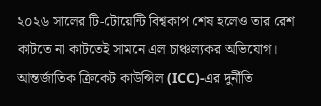২০২৬ সালের টি-টোয়েন্টি বিশ্বকাপ শেষ হলেও তার রেশ কাটতে না কাটতেই সামনে এল চাঞ্চল্যকর অভিযোগ। আন্তর্জাতিক ক্রিকেট কাউন্সিল (ICC)-এর দুর্নীতি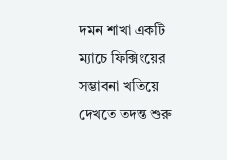দমন শাখা একটি ম্যাচে ফিক্সিংয়ের সম্ভাবনা খতিয়ে দেখতে তদন্ত শুরু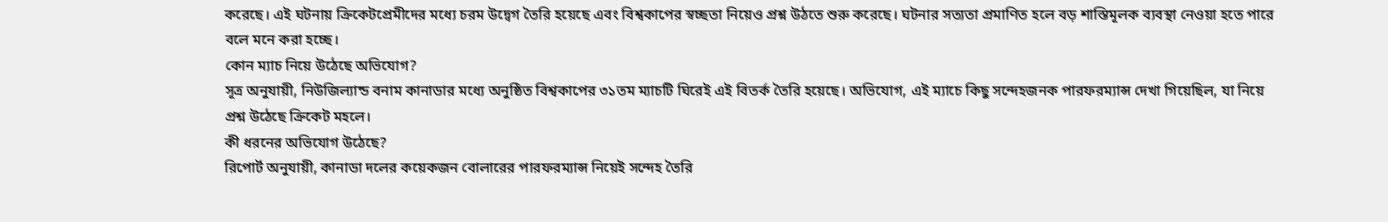করেছে। এই ঘটনায় ক্রিকেটপ্রেমীদের মধ্যে চরম উদ্বেগ তৈরি হয়েছে এবং বিশ্বকাপের স্বচ্ছতা নিয়েও প্রশ্ন উঠতে শুরু করেছে। ঘটনার সত্যতা প্রমাণিত হলে বড় শাস্তিমূলক ব্যবস্থা নেওয়া হতে পারে বলে মনে করা হচ্ছে।
কোন ম্যাচ নিয়ে উঠেছে অভিযোগ?
সূত্র অনুযায়ী, নিউজিল্যান্ড বনাম কানাডার মধ্যে অনুষ্ঠিত বিশ্বকাপের ৩১তম ম্যাচটি ঘিরেই এই বিতর্ক তৈরি হয়েছে। অভিযোগ, এই ম্যাচে কিছু সন্দেহজনক পারফরম্যান্স দেখা গিয়েছিল, যা নিয়ে প্রশ্ন উঠেছে ক্রিকেট মহলে।
কী ধরনের অভিযোগ উঠেছে?
রিপোর্ট অনুযায়ী, কানাডা দলের কয়েকজন বোলারের পারফরম্যান্স নিয়েই সন্দেহ তৈরি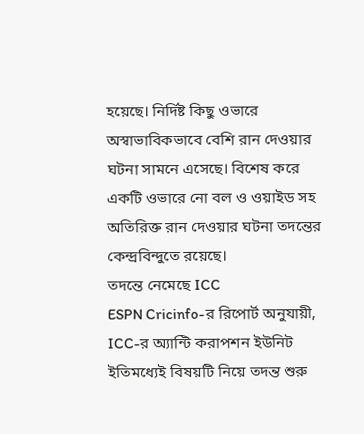হয়েছে। নির্দিষ্ট কিছু ওভারে অস্বাভাবিকভাবে বেশি রান দেওয়ার ঘটনা সামনে এসেছে। বিশেষ করে একটি ওভারে নো বল ও ওয়াইড সহ অতিরিক্ত রান দেওয়ার ঘটনা তদন্তের কেন্দ্রবিন্দুতে রয়েছে।
তদন্তে নেমেছে ICC
ESPN Cricinfo-র রিপোর্ট অনুযায়ী, ICC-র অ্যান্টি করাপশন ইউনিট ইতিমধ্যেই বিষয়টি নিয়ে তদন্ত শুরু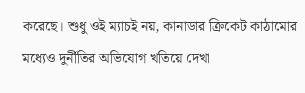করেছে। শুধু ওই ম্যাচই নয়, কানাডার ক্রিকেট কাঠামোর মধ্যেও দুর্নীতির অভিযোগ খতিয়ে দেখা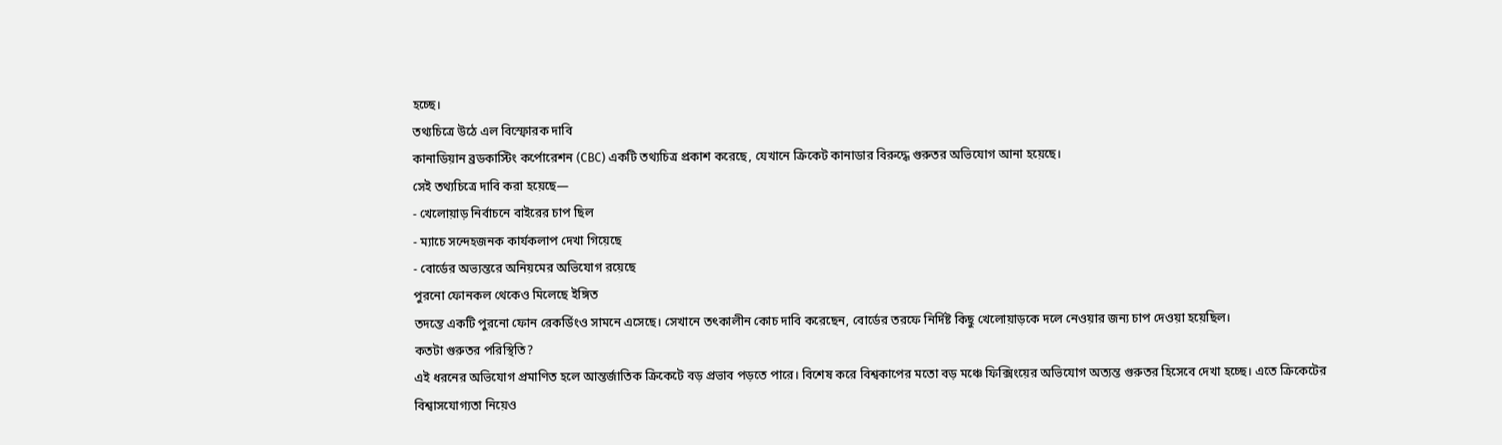হচ্ছে।
তথ্যচিত্রে উঠে এল বিস্ফোরক দাবি
কানাডিয়ান ব্রডকাস্টিং কর্পোরেশন (CBC) একটি তথ্যচিত্র প্রকাশ করেছে, যেখানে ক্রিকেট কানাডার বিরুদ্ধে গুরুতর অভিযোগ আনা হয়েছে।
সেই তথ্যচিত্রে দাবি করা হয়েছে—
- খেলোয়াড় নির্বাচনে বাইরের চাপ ছিল
- ম্যাচে সন্দেহজনক কার্যকলাপ দেখা গিয়েছে
- বোর্ডের অভ্যন্তরে অনিয়মের অভিযোগ রয়েছে
পুরনো ফোনকল থেকেও মিলেছে ইঙ্গিত
তদন্তে একটি পুরনো ফোন রেকর্ডিংও সামনে এসেছে। সেখানে তৎকালীন কোচ দাবি করেছেন, বোর্ডের তরফে নির্দিষ্ট কিছু খেলোয়াড়কে দলে নেওয়ার জন্য চাপ দেওয়া হয়েছিল।
কতটা গুরুতর পরিস্থিতি?
এই ধরনের অভিযোগ প্রমাণিত হলে আন্তর্জাতিক ক্রিকেটে বড় প্রভাব পড়তে পারে। বিশেষ করে বিশ্বকাপের মতো বড় মঞ্চে ফিক্সিংয়ের অভিযোগ অত্যন্ত গুরুতর হিসেবে দেখা হচ্ছে। এতে ক্রিকেটের বিশ্বাসযোগ্যতা নিয়েও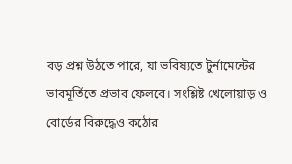বড় প্রশ্ন উঠতে পারে, যা ভবিষ্যতে টুর্নামেন্টের ভাবমূর্তিতে প্রভাব ফেলবে। সংশ্লিষ্ট খেলোয়াড় ও বোর্ডের বিরুদ্ধেও কঠোর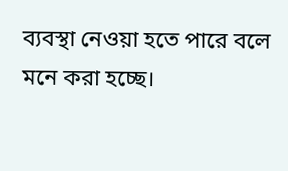ব্যবস্থা নেওয়া হতে পারে বলে মনে করা হচ্ছে।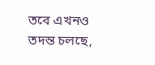তবে এখনও তদন্ত চলছে,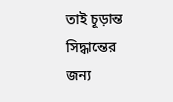তাই চূড়ান্ত সিদ্ধান্তের জন্য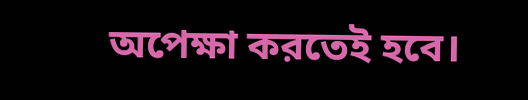অপেক্ষা করতেই হবে।